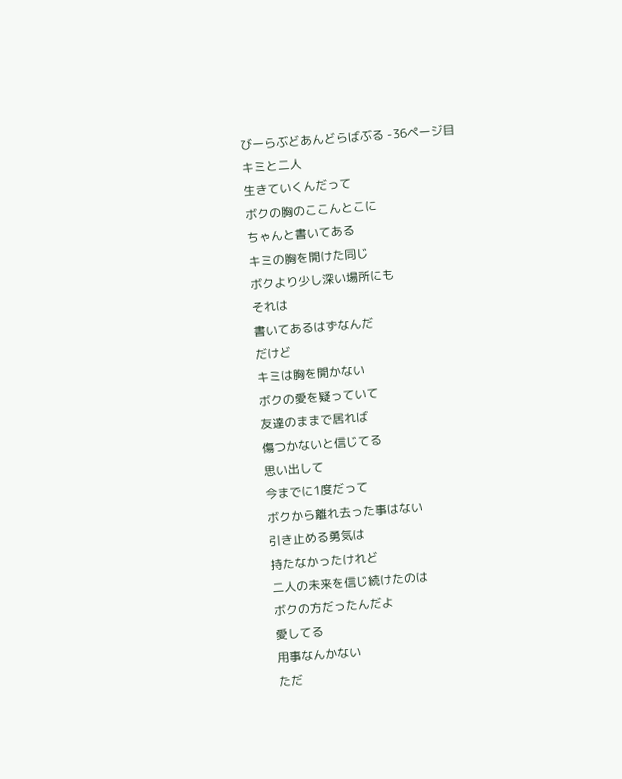びーらぶどあんどらばぶる -36ページ目
キミと二人
生きていくんだって
ボクの胸のここんとこに
ちゃんと書いてある
キミの胸を開けた同じ
ボクより少し深い場所にも
それは
書いてあるはずなんだ
だけど
キミは胸を開かない
ボクの愛を疑っていて
友達のままで居れば
傷つかないと信じてる
思い出して
今までに1度だって
ボクから離れ去った事はない
引き止める勇気は
持たなかったけれど
二人の未来を信じ続けたのは
ボクの方だったんだよ
愛してる
用事なんかない
ただ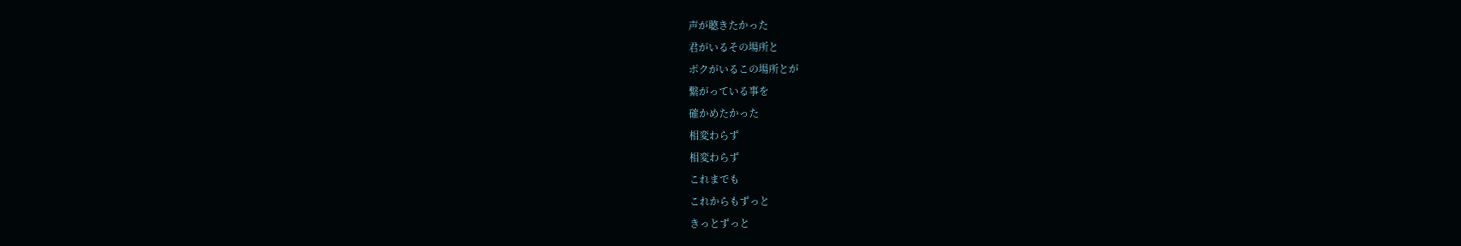声が聴きたかった
君がいるその場所と
ボクがいるこの場所とが
繋がっている事を
確かめたかった
相変わらず
相変わらず
これまでも
これからもずっと
きっとずっと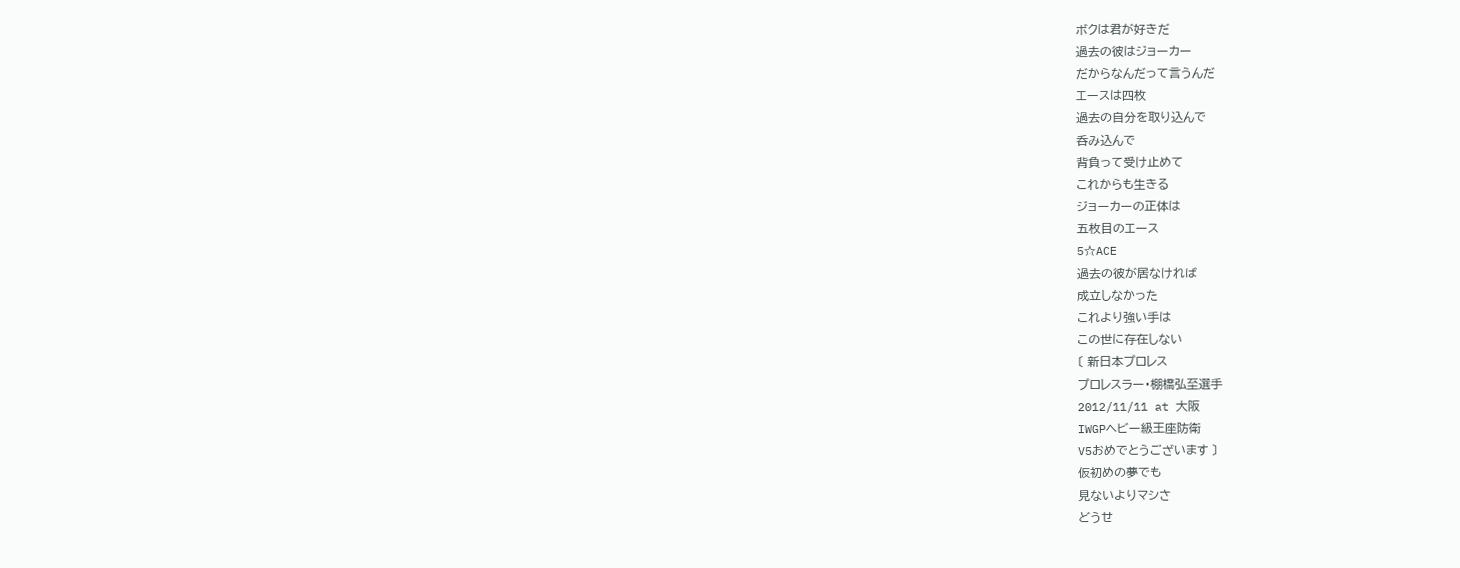ボクは君が好きだ
過去の彼はジョーカー
だからなんだって言うんだ
エースは四枚
過去の自分を取り込んで
呑み込んで
背負って受け止めて
これからも生きる
ジョーカーの正体は
五枚目のエース
5☆ACE
過去の彼が居なければ
成立しなかった
これより強い手は
この世に存在しない
〔 新日本プロレス
プロレスラー・棚橋弘至選手
2012/11/11 at 大阪
IWGPヘビー級王座防衛
V5おめでとうございます 〕
仮初めの夢でも
見ないよりマシさ
どうせ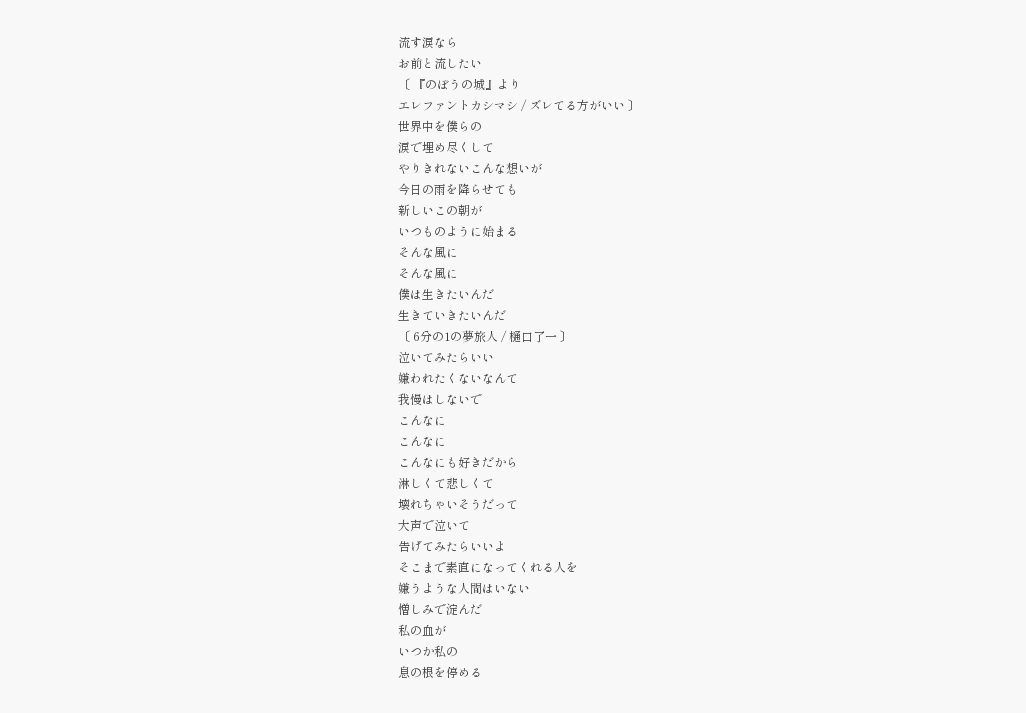流す涙なら
お前と流したい
〔 『のぼうの城』より
エレファントカシマシ / ズレてる方がいい 〕
世界中を僕らの
涙で埋め尽くして
やりきれないこんな想いが
今日の雨を降らせても
新しいこの朝が
いつものように始まる
そんな風に
そんな風に
僕は生きたいんだ
生きていきたいんだ
〔 6分の1の夢旅人 / 樋口了一 〕
泣いてみたらいい
嫌われたくないなんて
我慢はしないで
こんなに
こんなに
こんなにも好きだから
淋しくて悲しくて
壊れちゃいそうだって
大声で泣いて
告げてみたらいいよ
そこまで素直になってくれる人を
嫌うような人間はいない
憎しみで淀んだ
私の血が
いつか私の
息の根を停める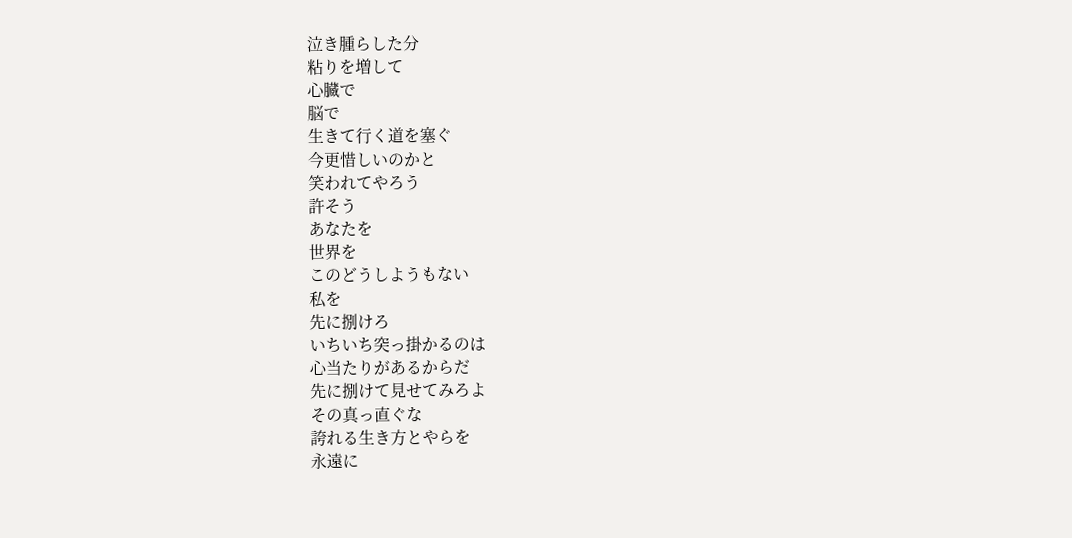泣き腫らした分
粘りを増して
心臓で
脳で
生きて行く道を塞ぐ
今更惜しいのかと
笑われてやろう
許そう
あなたを
世界を
このどうしようもない
私を
先に捌けろ
いちいち突っ掛かるのは
心当たりがあるからだ
先に捌けて見せてみろよ
その真っ直ぐな
誇れる生き方とやらを
永遠に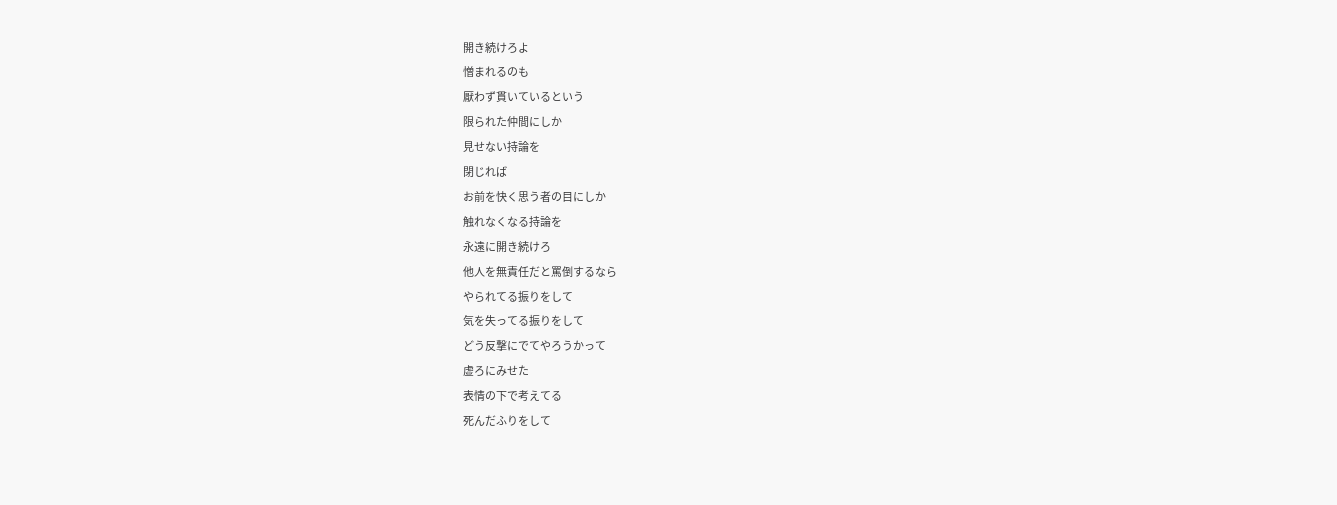開き続けろよ
憎まれるのも
厭わず貫いているという
限られた仲間にしか
見せない持論を
閉じれば
お前を快く思う者の目にしか
触れなくなる持論を
永遠に開き続けろ
他人を無責任だと罵倒するなら
やられてる振りをして
気を失ってる振りをして
どう反撃にでてやろうかって
虚ろにみせた
表情の下で考えてる
死んだふりをして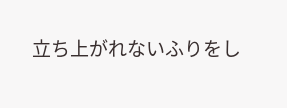立ち上がれないふりをし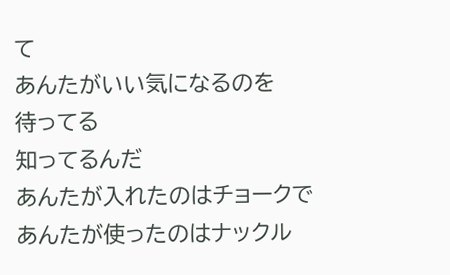て
あんたがいい気になるのを
待ってる
知ってるんだ
あんたが入れたのはチョークで
あんたが使ったのはナックル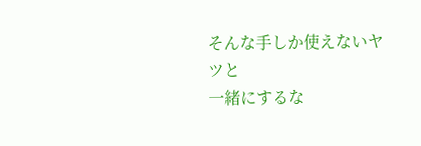そんな手しか使えないヤツと
一緒にするな